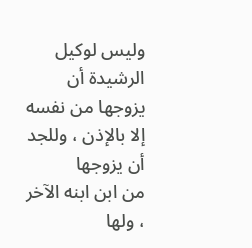وليس لوكيل الرشيدة أن يزوجها من نفسه إلا بالإذن ، وللجد أن يزوجها
من ابن ابنه الآخر ، ولها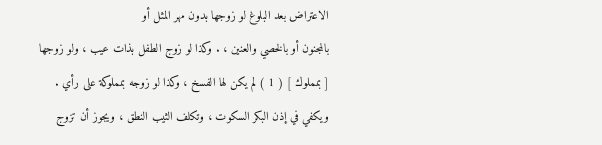الاعتراض بعد البلوغ لو زوجها بدون مهر المثل أو
بالمجنون أو بالخصي والعنين ، . وكذا لو زوج الطفل بذات عيب ، ولو زوجها
[ بمملوك ] ( 1 ) لم يكن لها الفسخ ، وكذا لو زوجه بمملوكة على رأي .
ويكفي في إذن البكر السكوت ، وتكلف الثيب النطق ، ويجوز أن تزوج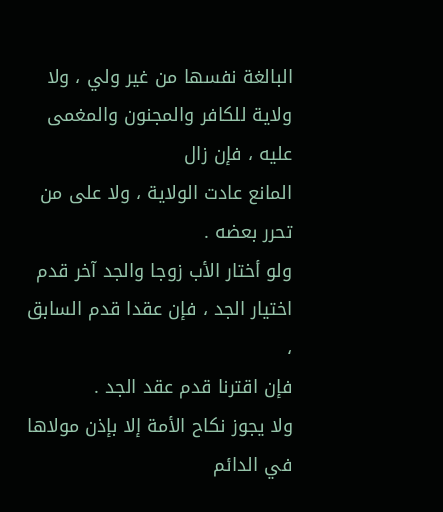البالغة نفسها من غير ولي ، ولا ولاية للكافر والمجنون والمغمى عليه ، فإن زال
المانع عادت الولاية ، ولا على من تحرر بعضه .
ولو أختار الأب زوجا والجد آخر قدم اختيار الجد ، فإن عقدا قدم السابق ،
فإن اقترنا قدم عقد الجد .
ولا يجوز نكاح الأمة إلا بإذن مولاها في الدائم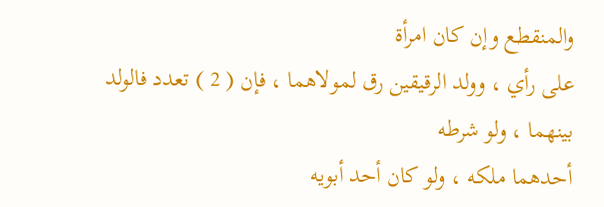والمنقطع وإن كان امرأة
على رأي ، وولد الرقيقين رق لمولاهما ، فإن ( 2 ) تعدد فالولد بينهما ، ولو شرطه
أحدهما ملكه ، ولو كان أحد أبويه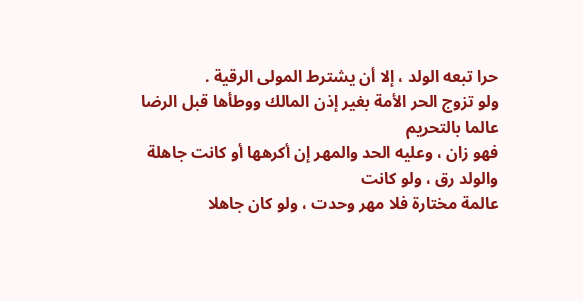حرا تبعه الولد ، إلا أن يشترط المولى الرقية .
ولو تزوج الحر الأمة بغير إذن المالك ووطأها قبل الرضا عالما بالتحريم
فهو زان ، وعليه الحد والمهر إن أكرهها أو كانت جاهلة والولد رق ، ولو كانت
عالمة مختارة فلا مهر وحدت ، ولو كان جاهلا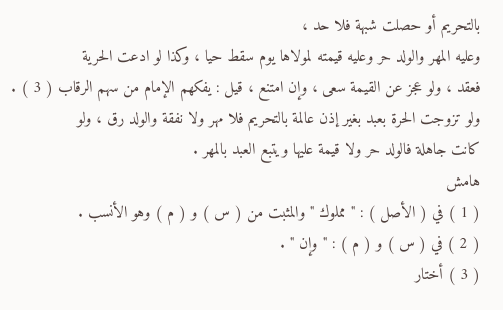بالتحريم أو حصلت شبهة فلا حد ،
وعليه المهر والولد حر وعليه قيمته لمولاها يوم سقط حيا ، وكذا لو ادعت الحرية
فعقد ، ولو عجز عن القيمة سعى ، وإن امتنع ، قيل : يفكهم الإمام من سهم الرقاب ( 3 ) .
ولو تزوجت الحرة بعبد بغير إذن عالمة بالتحريم فلا مهر ولا نفقة والولد رق ، ولو
كانت جاهلة فالولد حر ولا قيمة عليها ويتبع العبد بالمهر .
هامش
( 1 ) في ( الأصل ) : " مملوك " والمثبت من ( س ) و ( م ) وهو الأنسب .
( 2 ) في ( س ) و ( م ) : " وإن " .
( 3 ) أختار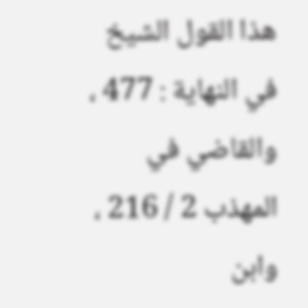هذا القول الشيخ في النهاية : 477 ، والقاضي في المهذب 2 / 216 ، وابن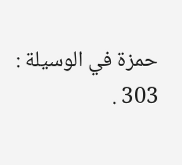حمزة في الوسيلة : 303 .